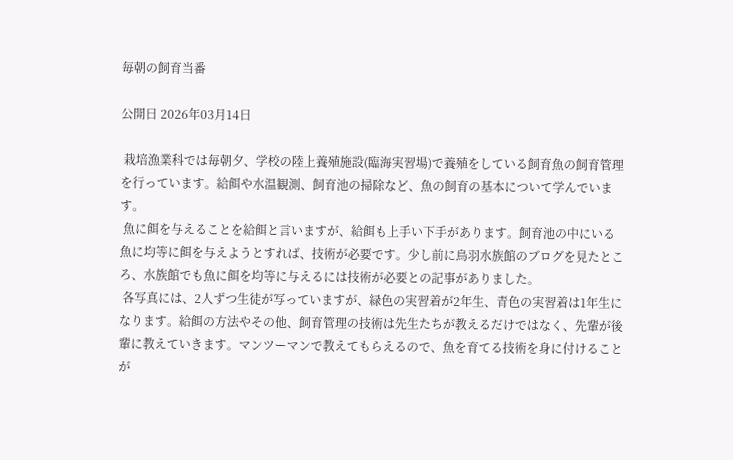毎朝の飼育当番

公開日 2026年03月14日

 栽培漁業科では毎朝夕、学校の陸上養殖施設(臨海実習場)で養殖をしている飼育魚の飼育管理を行っています。給餌や水温観測、飼育池の掃除など、魚の飼育の基本について学んでいます。
 魚に餌を与えることを給餌と言いますが、給餌も上手い下手があります。飼育池の中にいる魚に均等に餌を与えようとすれば、技術が必要です。少し前に鳥羽水族館のブログを見たところ、水族館でも魚に餌を均等に与えるには技術が必要との記事がありました。
 各写真には、2人ずつ生徒が写っていますが、緑色の実習着が2年生、青色の実習着は1年生になります。給餌の方法やその他、飼育管理の技術は先生たちが教えるだけではなく、先輩が後輩に教えていきます。マンツーマンで教えてもらえるので、魚を育てる技術を身に付けることが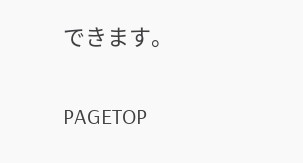できます。

PAGETOP